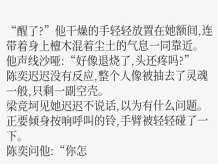“醒了?”他干燥的手轻轻放置在她额间,连带着身上檀木混着尘土的气息一同靠近。
他声线沙哑:“好像退烧了,头还疼吗?”
陈奕迟迟没有反应,整个人像被抽去了灵魂一般,只剩一副空壳。
梁竞坷见她迟迟不说话,以为有什么问题。正要倾身按响呼叫的铃,手臂被轻轻碰了一下。
陈奕问他:“你怎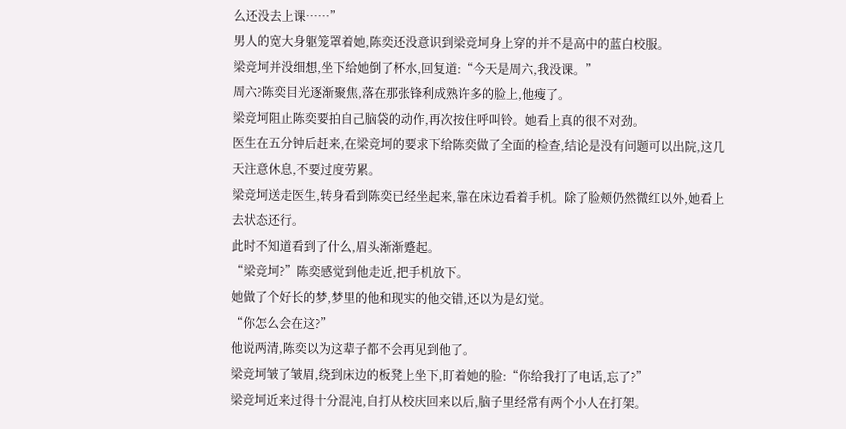么还没去上课……”
男人的宽大身躯笼罩着她,陈奕还没意识到梁竞坷身上穿的并不是高中的蓝白校服。
梁竞坷并没细想,坐下给她倒了杯水,回复道:“今天是周六,我没课。”
周六?陈奕目光逐渐聚焦,落在那张锋利成熟许多的脸上,他瘦了。
梁竞坷阻止陈奕要拍自己脑袋的动作,再次按住呼叫铃。她看上真的很不对劲。
医生在五分钟后赶来,在梁竞坷的要求下给陈奕做了全面的检查,结论是没有问题可以出院,这几天注意休息,不要过度劳累。
梁竞坷送走医生,转身看到陈奕已经坐起来,靠在床边看着手机。除了脸颊仍然微红以外,她看上去状态还行。
此时不知道看到了什么,眉头渐渐蹙起。
“梁竞坷?”陈奕感觉到他走近,把手机放下。
她做了个好长的梦,梦里的他和现实的他交错,还以为是幻觉。
“你怎么会在这?”
他说两清,陈奕以为这辈子都不会再见到他了。
梁竞坷皱了皱眉,绕到床边的板凳上坐下,盯着她的脸:“你给我打了电话,忘了?”
梁竞坷近来过得十分混沌,自打从校庆回来以后,脑子里经常有两个小人在打架。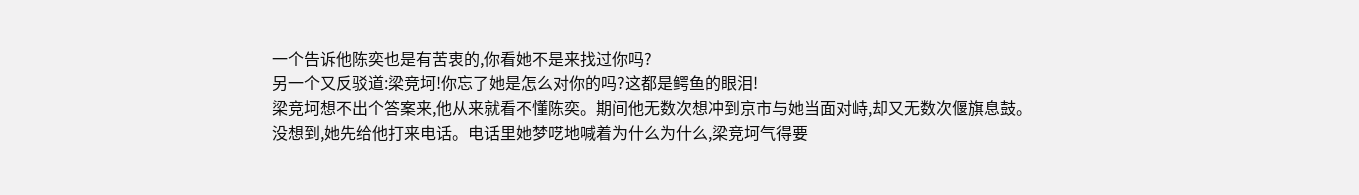一个告诉他陈奕也是有苦衷的,你看她不是来找过你吗?
另一个又反驳道:梁竞坷!你忘了她是怎么对你的吗?这都是鳄鱼的眼泪!
梁竞坷想不出个答案来,他从来就看不懂陈奕。期间他无数次想冲到京市与她当面对峙,却又无数次偃旗息鼓。
没想到,她先给他打来电话。电话里她梦呓地喊着为什么为什么,梁竞坷气得要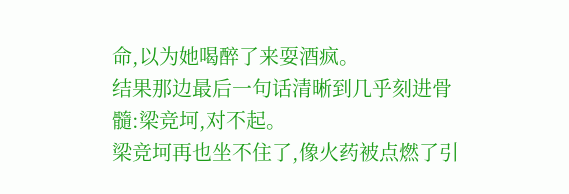命,以为她喝醉了来耍酒疯。
结果那边最后一句话清晰到几乎刻进骨髓:梁竞坷,对不起。
梁竞坷再也坐不住了,像火药被点燃了引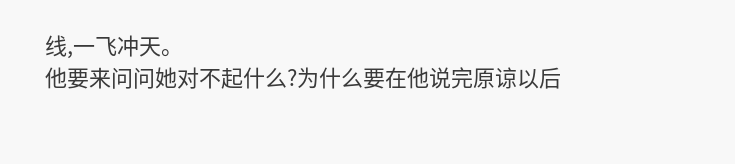线,一飞冲天。
他要来问问她对不起什么?为什么要在他说完原谅以后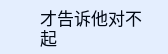才告诉他对不起